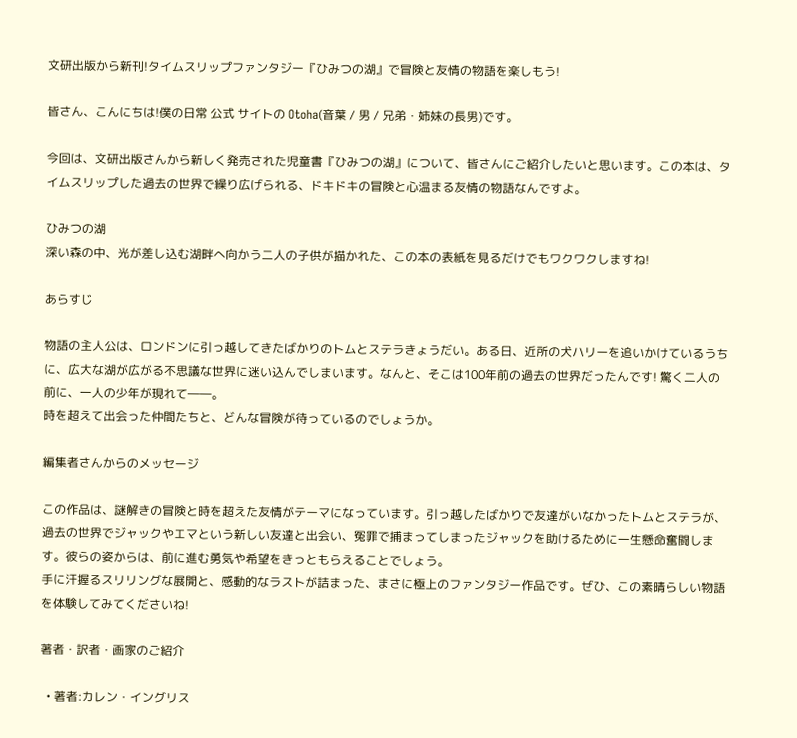文研出版から新刊!タイムスリップファンタジー『ひみつの湖』で冒険と友情の物語を楽しもう!

皆さん、こんにちは!僕の日常 公式 サイトの Otoha(音葉 / 男 / 兄弟・姉妹の長男)です。

今回は、文研出版さんから新しく発売された児童書『ひみつの湖』について、皆さんにご紹介したいと思います。この本は、タイムスリップした過去の世界で繰り広げられる、ドキドキの冒険と心温まる友情の物語なんですよ。

ひみつの湖
深い森の中、光が差し込む湖畔へ向かう二人の子供が描かれた、この本の表紙を見るだけでもワクワクしますね!

あらすじ

物語の主人公は、ロンドンに引っ越してきたばかりのトムとステラきょうだい。ある日、近所の犬ハリーを追いかけているうちに、広大な湖が広がる不思議な世界に迷い込んでしまいます。なんと、そこは100年前の過去の世界だったんです! 驚く二人の前に、一人の少年が現れて――。
時を超えて出会った仲間たちと、どんな冒険が待っているのでしょうか。

編集者さんからのメッセージ

この作品は、謎解きの冒険と時を超えた友情がテーマになっています。引っ越したばかりで友達がいなかったトムとステラが、過去の世界でジャックやエマという新しい友達と出会い、冤罪で捕まってしまったジャックを助けるために一生懸命奮闘します。彼らの姿からは、前に進む勇気や希望をきっともらえることでしょう。
手に汗握るスリリングな展開と、感動的なラストが詰まった、まさに極上のファンタジー作品です。ぜひ、この素晴らしい物語を体験してみてくださいね!

著者・訳者・画家のご紹介

  • 著者:カレン・イングリス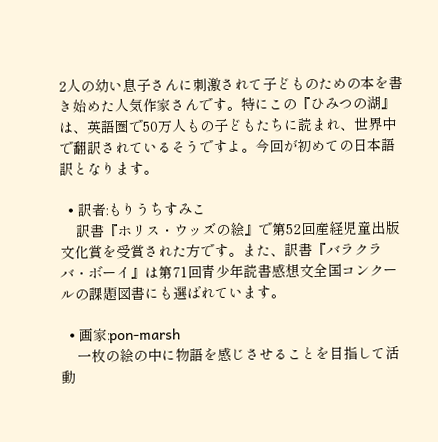2人の幼い息子さんに刺激されて子どものための本を書き始めた人気作家さんです。特にこの『ひみつの湖』は、英語圏で50万人もの子どもたちに読まれ、世界中で翻訳されているそうですよ。今回が初めての日本語訳となります。

  • 訳者:もりうちすみこ
    訳書『ホリス・ウッズの絵』で第52回産経児童出版文化賞を受賞された方です。また、訳書『バラクラバ・ボーイ』は第71回青少年読書感想文全国コンクールの課題図書にも選ばれています。

  • 画家:pon-marsh
    一枚の絵の中に物語を感じさせることを目指して活動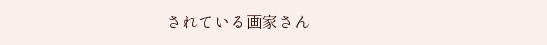されている画家さん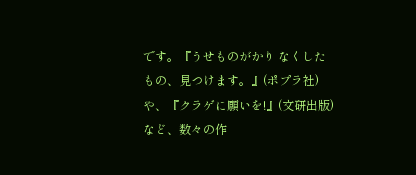です。『うせものがかり なくしたもの、見つけます。』(ポプラ社)や、『クラゲに願いを!』(文研出版)など、数々の作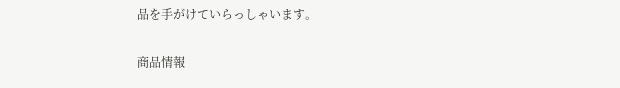品を手がけていらっしゃいます。

商品情報